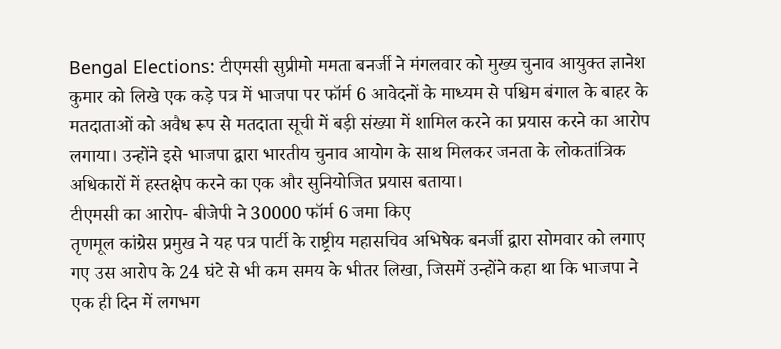Bengal Elections: टीएमसी सुप्रीमो ममता बनर्जी ने मंगलवार को मुख्य चुनाव आयुक्त ज्ञानेश कुमार को लिखे एक कड़े पत्र में भाजपा पर फॉर्म 6 आवेदनों के माध्यम से पश्चिम बंगाल के बाहर के मतदाताओं को अवैध रूप से मतदाता सूची में बड़ी संख्या में शामिल करने का प्रयास करने का आरोप लगाया। उन्होंने इसे भाजपा द्वारा भारतीय चुनाव आयोग के साथ मिलकर जनता के लोकतांत्रिक अधिकारों में हस्तक्षेप करने का एक और सुनियोजित प्रयास बताया।
टीएमसी का आरोप- बीजेपी ने 30000 फॉर्म 6 जमा किए
तृणमूल कांग्रेस प्रमुख ने यह पत्र पार्टी के राष्ट्रीय महासचिव अभिषेक बनर्जी द्वारा सोमवार को लगाए गए उस आरोप के 24 घंटे से भी कम समय के भीतर लिखा, जिसमें उन्होंने कहा था कि भाजपा ने एक ही दिन में लगभग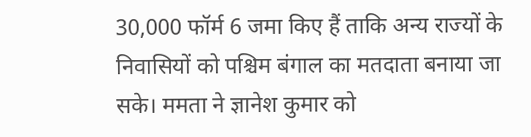30,000 फॉर्म 6 जमा किए हैं ताकि अन्य राज्यों के निवासियों को पश्चिम बंगाल का मतदाता बनाया जा सके। ममता ने ज्ञानेश कुमार को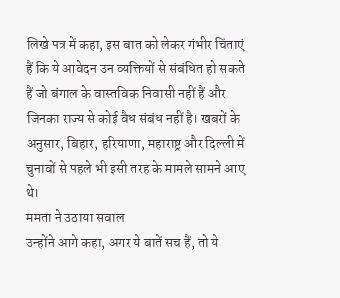लिखे पत्र में कहा, इस बात को लेकर गंभीर चिंताएं हैं कि ये आवेदन उन व्यक्तियों से संबंधित हो सकते हैं जो बंगाल के वास्तविक निवासी नहीं हैं और जिनका राज्य से कोई वैध संबंध नहीं है। खबरों के अनुसार, बिहार, हरियाणा, महाराष्ट्र और दिल्ली में चुनावों से पहले भी इसी तरह के मामले सामने आए थे।
ममता ने उठाया सवाल
उन्होंने आगे कहा, अगर ये बातें सच हैं, तो ये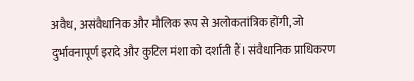अवैध, असंवैधानिक और मौलिक रूप से अलोकतांत्रिक होंगी, जो दुर्भावनापूर्ण इरादे और कुटिल मंशा को दर्शाती हैं। संवैधानिक प्राधिकरण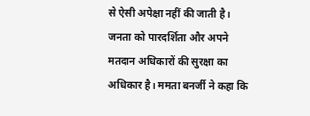से ऐसी अपेक्षा नहीं की जाती है। जनता को पारदर्शिता और अपने मतदान अधिकारों की सुरक्षा का अधिकार है। ममता बनर्जी ने कहा कि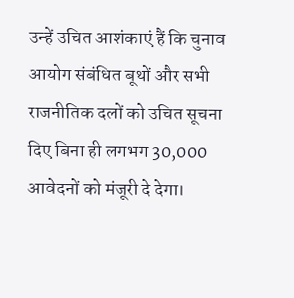उन्हें उचित आशंकाएं हैं कि चुनाव आयोग संबंधित बूथों और सभी राजनीतिक दलों को उचित सूचना दिए बिना ही लगभग 30,000 आवेदनों को मंजूरी दे देगा।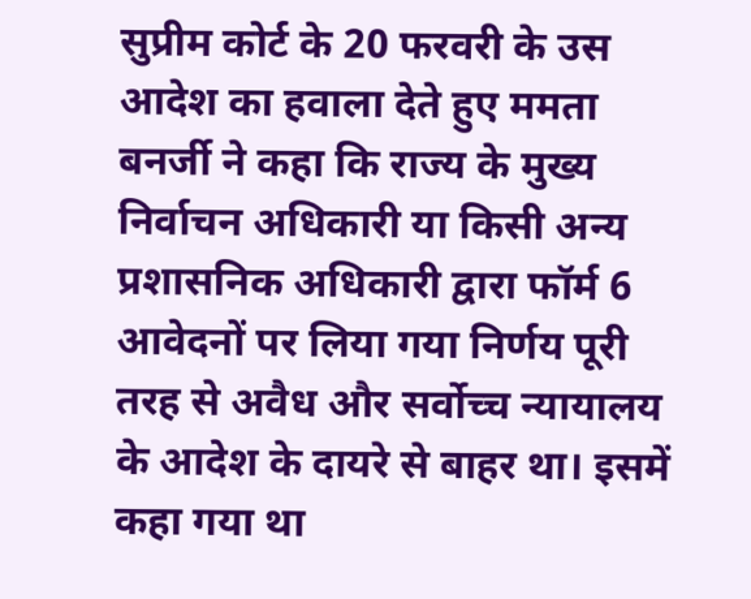सुप्रीम कोर्ट के 20 फरवरी के उस आदेश का हवाला देते हुए ममता बनर्जी ने कहा कि राज्य के मुख्य निर्वाचन अधिकारी या किसी अन्य प्रशासनिक अधिकारी द्वारा फॉर्म 6 आवेदनों पर लिया गया निर्णय पूरी तरह से अवैध और सर्वोच्च न्यायालय के आदेश के दायरे से बाहर था। इसमें कहा गया था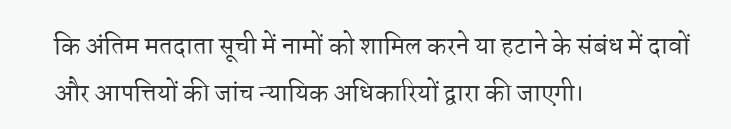कि अंतिम मतदाता सूची में नामों को शामिल करने या हटाने के संबंध में दावों और आपत्तियों की जांच न्यायिक अधिकारियों द्वारा की जाएगी।